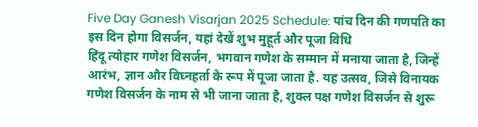Five Day Ganesh Visarjan 2025 Schedule: पांच दिन की गणपति का इस दिन होगा विसर्जन, यहां देखें शुभ मुहूर्त और पूजा विधि
हिंदू त्योहार गणेश विसर्जन, भगवान गणेश के सम्मान में मनाया जाता है, जिन्हें आरंभ, ज्ञान और विघ्नहर्ता के रूप में पूजा जाता है. यह उत्सव, जिसे विनायक गणेश विसर्जन के नाम से भी जाना जाता है, शुक्ल पक्ष गणेश विसर्जन से शुरू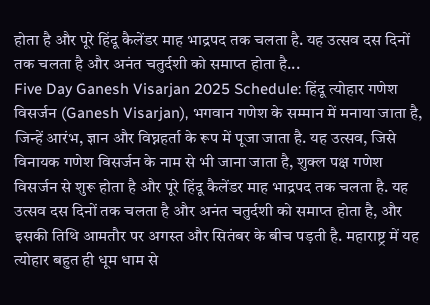होता है और पूरे हिंदू कैलेंडर माह भाद्रपद तक चलता है. यह उत्सव दस दिनों तक चलता है और अनंत चतुर्दशी को समाप्त होता है...
Five Day Ganesh Visarjan 2025 Schedule: हिंदू त्योहार गणेश विसर्जन (Ganesh Visarjan), भगवान गणेश के सम्मान में मनाया जाता है, जिन्हें आरंभ, ज्ञान और विघ्नहर्ता के रूप में पूजा जाता है. यह उत्सव, जिसे विनायक गणेश विसर्जन के नाम से भी जाना जाता है, शुक्ल पक्ष गणेश विसर्जन से शुरू होता है और पूरे हिंदू कैलेंडर माह भाद्रपद तक चलता है. यह उत्सव दस दिनों तक चलता है और अनंत चतुर्दशी को समाप्त होता है, और इसकी तिथि आमतौर पर अगस्त और सितंबर के बीच पड़ती है. महाराष्ट्र में यह त्योहार बहुत ही धूम धाम से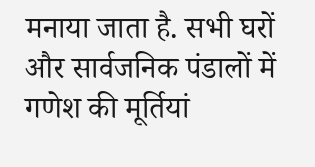मनाया जाता है. सभी घरों और सार्वजनिक पंडालों में गणेश की मूर्तियां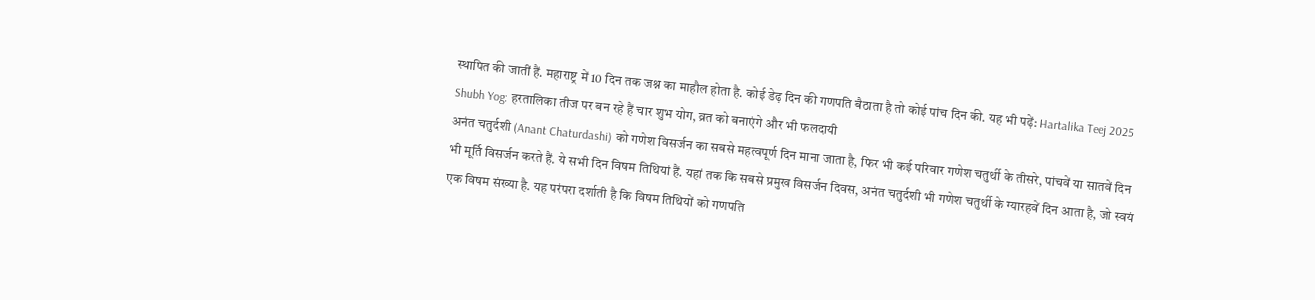स्थापित की जातीं हैं. महाराष्ट्र में 10 दिन तक जश्न का माहौल होता है. कोई डेढ़ दिन की गणपति बैठाता है तो कोई पांच दिन की. यह भी पढ़ें: Hartalika Teej 2025 Shubh Yog: हरतालिका तीज पर बन रहे हैं चार शुभ योग, व्रत को बनाएंगे और भी फलदायी
अनंत चतुर्दशी (Anant Chaturdashi) को गणेश विसर्जन का सबसे महत्वपूर्ण दिन माना जाता है, फिर भी कई परिवार गणेश चतुर्थी के तीसरे, पांचवें या सातवें दिन भी मूर्ति विसर्जन करते हैं. ये सभी दिन विषम तिथियां हैं. यहां तक कि सबसे प्रमुख विसर्जन दिवस, अनंत चतुर्दशी भी गणेश चतुर्थी के ग्यारहवें दिन आता है, जो स्वयं एक विषम संख्या है. यह परंपरा दर्शाती है कि विषम तिथियों को गणपति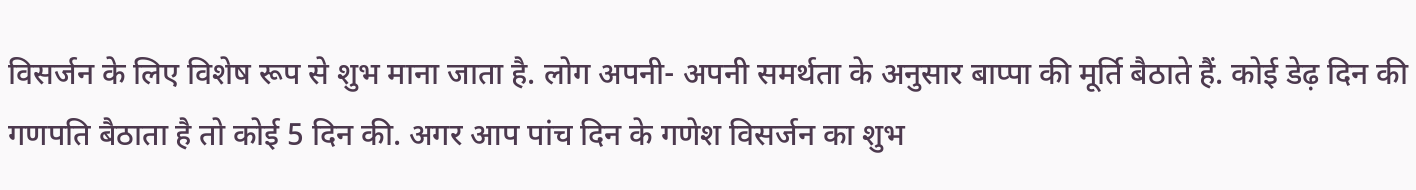विसर्जन के लिए विशेष रूप से शुभ माना जाता है. लोग अपनी- अपनी समर्थता के अनुसार बाप्पा की मूर्ति बैठाते हैं. कोई डेढ़ दिन की गणपति बैठाता है तो कोई 5 दिन की. अगर आप पांच दिन के गणेश विसर्जन का शुभ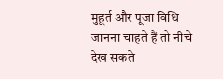मुहूर्त और पूजा विधि जानना चाहते हैं तो नीचे देख सकते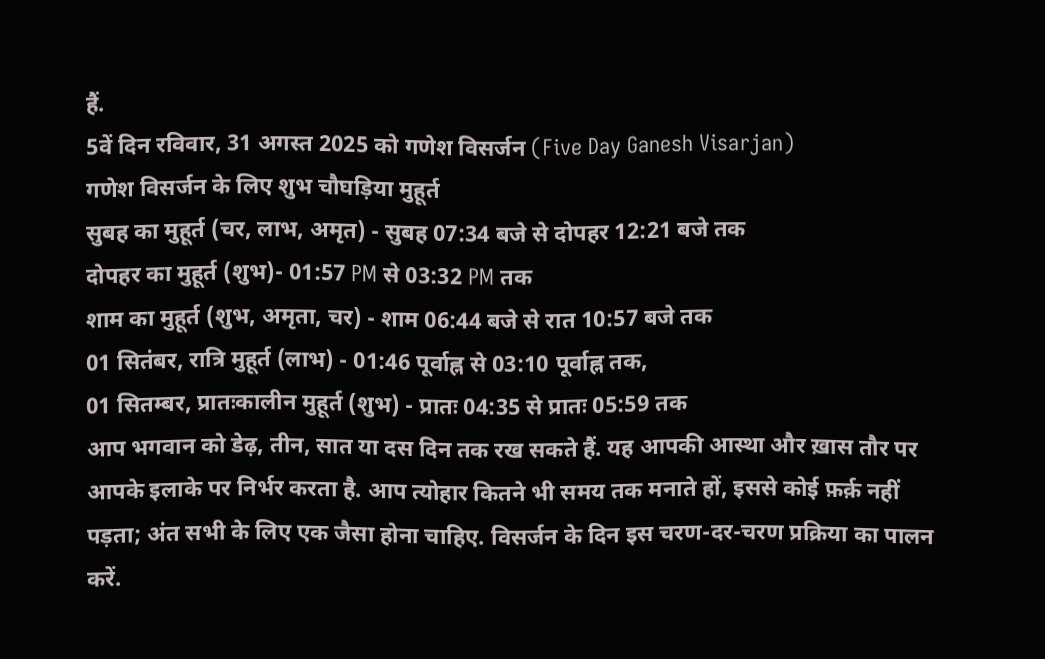हैं.
5वें दिन रविवार, 31 अगस्त 2025 को गणेश विसर्जन (Five Day Ganesh Visarjan)
गणेश विसर्जन के लिए शुभ चौघड़िया मुहूर्त
सुबह का मुहूर्त (चर, लाभ, अमृत) - सुबह 07:34 बजे से दोपहर 12:21 बजे तक
दोपहर का मुहूर्त (शुभ)- 01:57 PM से 03:32 PM तक
शाम का मुहूर्त (शुभ, अमृता, चर) - शाम 06:44 बजे से रात 10:57 बजे तक
01 सितंबर, रात्रि मुहूर्त (लाभ) - 01:46 पूर्वाह्न से 03:10 पूर्वाह्न तक,
01 सितम्बर, प्रातःकालीन मुहूर्त (शुभ) - प्रातः 04:35 से प्रातः 05:59 तक
आप भगवान को डेढ़, तीन, सात या दस दिन तक रख सकते हैं. यह आपकी आस्था और ख़ास तौर पर आपके इलाके पर निर्भर करता है. आप त्योहार कितने भी समय तक मनाते हों, इससे कोई फ़र्क़ नहीं पड़ता; अंत सभी के लिए एक जैसा होना चाहिए. विसर्जन के दिन इस चरण-दर-चरण प्रक्रिया का पालन करें.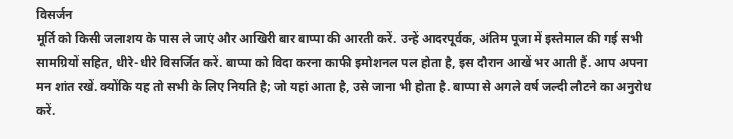विसर्जन
मूर्ति को किसी जलाशय के पास ले जाएं और आखिरी बार बाप्पा की आरती करें. उन्हें आदरपूर्वक, अंतिम पूजा में इस्तेमाल की गई सभी सामग्रियों सहित, धीरे-धीरे विसर्जित करें. बाप्पा को विदा करना काफी इमोशनल पल होता है, इस दौरान आखें भर आती हैं. आप अपना मन शांत रखें. क्योंकि यह तो सभी के लिए नियति है; जो यहां आता है, उसे जाना भी होता है. बाप्पा से अगले वर्ष जल्दी लौटने का अनुरोध करें.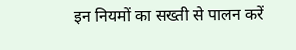इन नियमों का सख्ती से पालन करें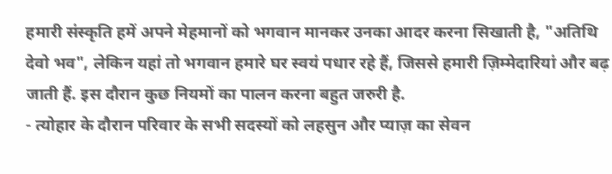हमारी संस्कृति हमें अपने मेहमानों को भगवान मानकर उनका आदर करना सिखाती है, "अतिथि देवो भव", लेकिन यहां तो भगवान हमारे घर स्वयं पधार रहे हैं, जिससे हमारी ज़िम्मेदारियां और बढ़ जाती हैं. इस दौरान कुछ नियमों का पालन करना बहुत जरुरी है.
- त्योहार के दौरान परिवार के सभी सदस्यों को लहसुन और प्याज़ का सेवन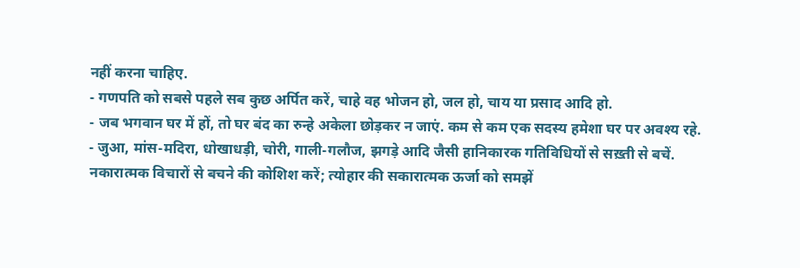नहीं करना चाहिए.
- गणपति को सबसे पहले सब कुछ अर्पित करें, चाहे वह भोजन हो, जल हो, चाय या प्रसाद आदि हो.
- जब भगवान घर में हों, तो घर बंद का रुन्हे अकेला छोड़कर न जाएं. कम से कम एक सदस्य हमेशा घर पर अवश्य रहे.
- जुआ, मांस-मदिरा, धोखाधड़ी, चोरी, गाली-गलौज, झगड़े आदि जैसी हानिकारक गतिविधियों से सख़्ती से बचें.
नकारात्मक विचारों से बचने की कोशिश करें; त्योहार की सकारात्मक ऊर्जा को समझें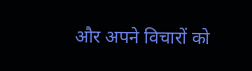और अपने विचारों को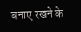बनाए रखने के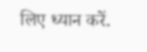लिए ध्यान करें.